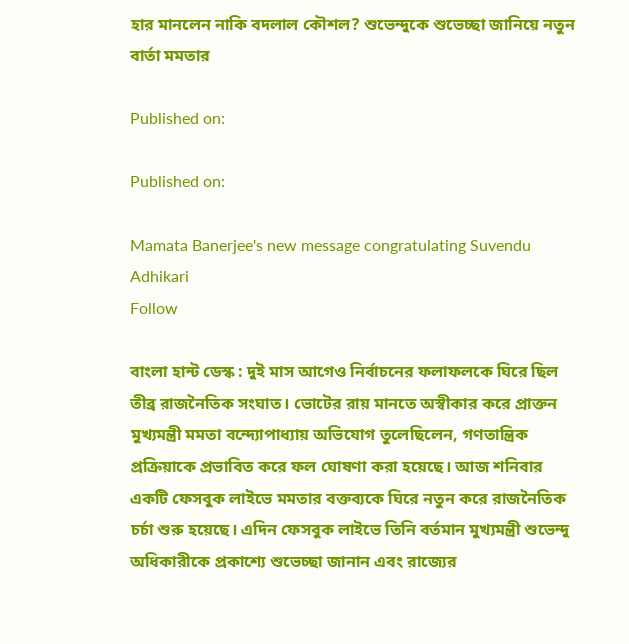হার মানলেন নাকি বদলাল কৌশল? শুভেন্দুকে শুভেচ্ছা জানিয়ে নতুন বার্তা মমতার

Published on:

Published on:

Mamata Banerjee's new message congratulating Suvendu Adhikari
Follow

বাংলা হান্ট ডেস্ক : দুই মাস আগেও নির্বাচনের ফলাফলকে ঘিরে ছিল তীব্র রাজনৈতিক সংঘাত। ভোটের রায় মানতে অস্বীকার করে প্রাক্তন মুখ্যমন্ত্রী মমতা বন্দ্যোপাধ্যায় অভিযোগ তুলেছিলেন, গণতান্ত্রিক প্রক্রিয়াকে প্রভাবিত করে ফল ঘোষণা করা হয়েছে। আজ শনিবার একটি ফেসবুক লাইভে মমতার বক্তব্যকে ঘিরে নতুন করে রাজনৈতিক চর্চা শুরু হয়েছে। এদিন ফেসবুক লাইভে তিনি বর্তমান মুখ্যমন্ত্রী শুভেন্দু অধিকারীকে প্রকাশ্যে শুভেচ্ছা জানান এবং রাজ্যের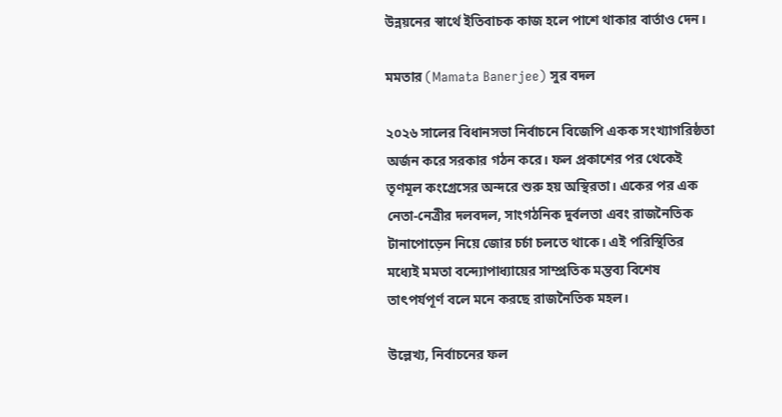উন্নয়নের স্বার্থে ইতিবাচক কাজ হলে পাশে থাকার বার্তাও দেন।

মমতার (Mamata Banerjee) সুর বদল

২০২৬ সালের বিধানসভা নির্বাচনে বিজেপি একক সংখ্যাগরিষ্ঠতা অর্জন করে সরকার গঠন করে। ফল প্রকাশের পর থেকেই তৃণমূল কংগ্রেসের অন্দরে শুরু হয় অস্থিরতা। একের পর এক নেতা-নেত্রীর দলবদল, সাংগঠনিক দুর্বলতা এবং রাজনৈতিক টানাপোড়েন নিয়ে জোর চর্চা চলতে থাকে। এই পরিস্থিতির মধ্যেই মমতা বন্দ্যোপাধ্যায়ের সাম্প্রতিক মন্তব্য বিশেষ তাৎপর্যপূর্ণ বলে মনে করছে রাজনৈতিক মহল।

উল্লেখ্য, নির্বাচনের ফল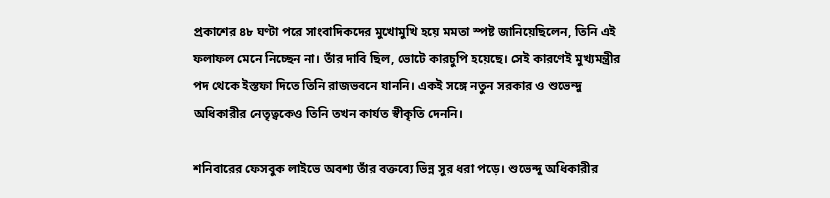প্রকাশের ৪৮ ঘণ্টা পরে সাংবাদিকদের মুখোমুখি হয়ে মমতা স্পষ্ট জানিয়েছিলেন, তিনি এই ফলাফল মেনে নিচ্ছেন না। তাঁর দাবি ছিল, ভোটে কারচুপি হয়েছে। সেই কারণেই মুখ্যমন্ত্রীর পদ থেকে ইস্তফা দিতে তিনি রাজভবনে যাননি। একই সঙ্গে নতুন সরকার ও শুভেন্দু অধিকারীর নেতৃত্বকেও তিনি তখন কার্যত স্বীকৃতি দেননি।

শনিবারের ফেসবুক লাইভে অবশ্য তাঁর বক্তব্যে ভিন্ন সুর ধরা পড়ে। শুভেন্দু অধিকারীর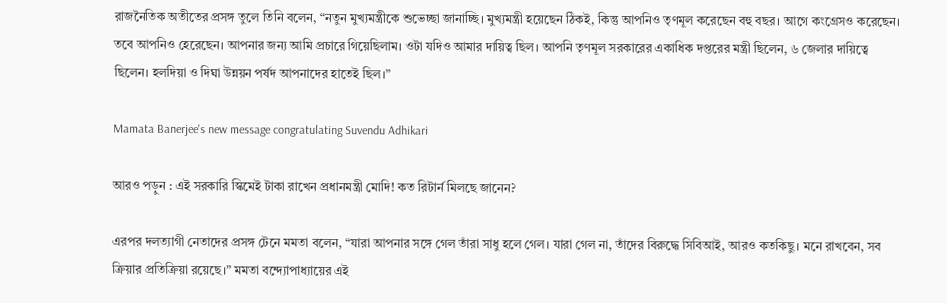রাজনৈতিক অতীতের প্রসঙ্গ তুলে তিনি বলেন, “নতুন মুখ্যমন্ত্রীকে শুভেচ্ছা জানাচ্ছি। মুখ্যমন্ত্রী হয়েছেন ঠিকই, কিন্তু আপনিও তৃণমূল করেছেন বহু বছর। আগে কংগ্রেসও করেছেন। তবে আপনিও হেরেছেন। আপনার জন্য আমি প্রচারে গিয়েছিলাম। ওটা যদিও আমার দায়িত্ব ছিল। আপনি তৃণমূল সরকারের একাধিক দপ্তরের মন্ত্রী ছিলেন, ৬ জেলার দায়িত্বে ছিলেন। হলদিয়া ও দিঘা উন্নয়ন পর্ষদ আপনাদের হাতেই ছিল।”

Mamata Banerjee's new message congratulating Suvendu Adhikari

আরও পড়ুন : এই সরকারি স্কিমেই টাকা রাখেন প্রধানমন্ত্রী মোদি! কত রিটার্ন মিলছে জানেন?

এরপর দলত্যাগী নেতাদের প্রসঙ্গ টেনে মমতা বলেন, “যারা আপনার সঙ্গে গেল তাঁরা সাধু হলে গেল। যারা গেল না, তাঁদের বিরুদ্ধে সিবিআই, আরও কতকিছু। মনে রাখবেন, সব ক্রিয়ার প্রতিক্রিয়া রয়েছে।” মমতা বন্দ্যোপাধ্যায়ের এই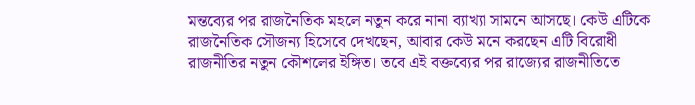মন্তব্যের পর রাজনৈতিক মহলে নতুন করে নানা ব্যাখ্যা সামনে আসছে। কেউ এটিকে রাজনৈতিক সৌজন্য হিসেবে দেখছেন, আবার কেউ মনে করছেন এটি বিরোধী রাজনীতির নতুন কৌশলের ইঙ্গিত। তবে এই বক্তব্যের পর রাজ্যের রাজনীতিতে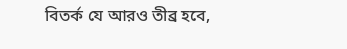বিতর্ক যে আরও তীব্র হবে,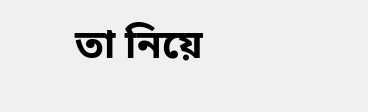তা নিয়ে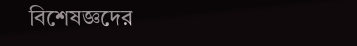বিশেষজ্ঞদের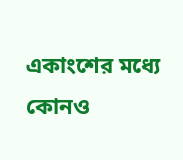একাংশের মধ্যে কোনও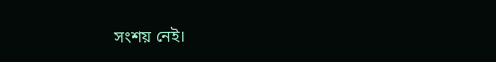সংশয় নেই।